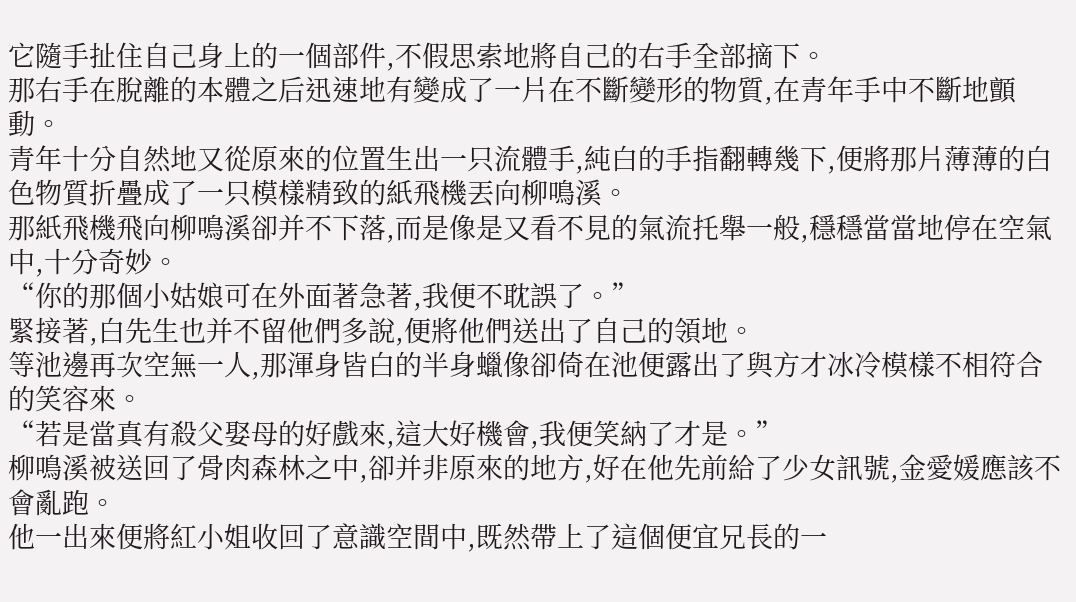它隨手扯住自己身上的一個部件,不假思索地將自己的右手全部摘下。
那右手在脫離的本體之后迅速地有變成了一片在不斷變形的物質,在青年手中不斷地顫動。
青年十分自然地又從原來的位置生出一只流體手,純白的手指翻轉幾下,便將那片薄薄的白色物質折疊成了一只模樣精致的紙飛機丟向柳鳴溪。
那紙飛機飛向柳鳴溪卻并不下落,而是像是又看不見的氣流托舉一般,穩穩當當地停在空氣中,十分奇妙。
“你的那個小姑娘可在外面著急著,我便不耽誤了。”
緊接著,白先生也并不留他們多說,便將他們送出了自己的領地。
等池邊再次空無一人,那渾身皆白的半身蠟像卻倚在池便露出了與方才冰冷模樣不相符合的笑容來。
“若是當真有殺父娶母的好戲來,這大好機會,我便笑納了才是。”
柳鳴溪被送回了骨肉森林之中,卻并非原來的地方,好在他先前給了少女訊號,金愛媛應該不會亂跑。
他一出來便將紅小姐收回了意識空間中,既然帶上了這個便宜兄長的一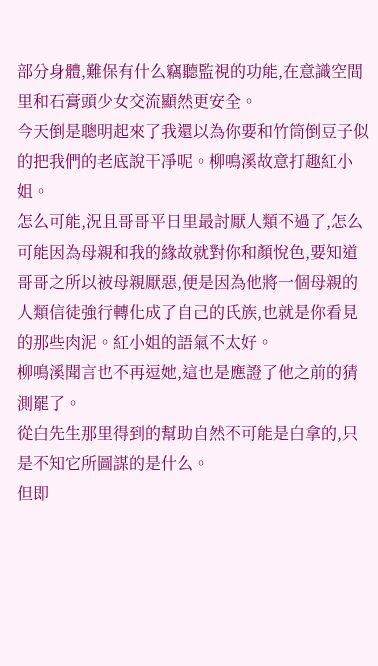部分身體,難保有什么竊聽監視的功能,在意識空間里和石膏頭少女交流顯然更安全。
今天倒是聰明起來了我還以為你要和竹筒倒豆子似的把我們的老底說干凈呢。柳鳴溪故意打趣紅小姐。
怎么可能,況且哥哥平日里最討厭人類不過了,怎么可能因為母親和我的緣故就對你和顏悅色,要知道哥哥之所以被母親厭惡,便是因為他將一個母親的人類信徒強行轉化成了自己的氏族,也就是你看見的那些肉泥。紅小姐的語氣不太好。
柳鳴溪聞言也不再逗她,這也是應證了他之前的猜測罷了。
從白先生那里得到的幫助自然不可能是白拿的,只是不知它所圖謀的是什么。
但即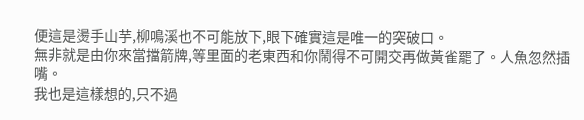便這是燙手山芋,柳鳴溪也不可能放下,眼下確實這是唯一的突破口。
無非就是由你來當擋箭牌,等里面的老東西和你鬧得不可開交再做黃雀罷了。人魚忽然插嘴。
我也是這樣想的,只不過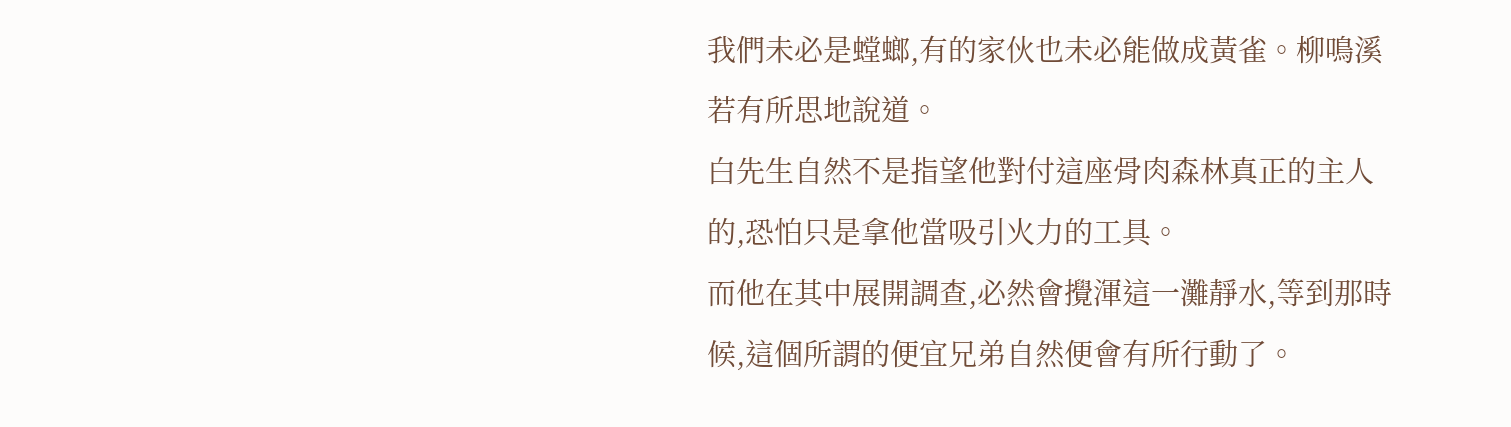我們未必是螳螂,有的家伙也未必能做成黃雀。柳鳴溪若有所思地說道。
白先生自然不是指望他對付這座骨肉森林真正的主人的,恐怕只是拿他當吸引火力的工具。
而他在其中展開調查,必然會攪渾這一灘靜水,等到那時候,這個所謂的便宜兄弟自然便會有所行動了。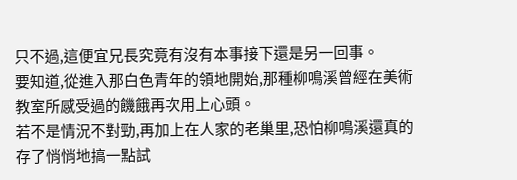只不過,這便宜兄長究竟有沒有本事接下還是另一回事。
要知道,從進入那白色青年的領地開始,那種柳鳴溪曾經在美術教室所感受過的饑餓再次用上心頭。
若不是情況不對勁,再加上在人家的老巢里,恐怕柳鳴溪還真的存了悄悄地搞一點試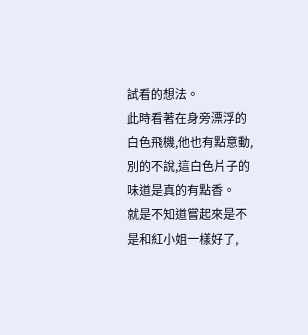試看的想法。
此時看著在身旁漂浮的白色飛機,他也有點意動,別的不說,這白色片子的味道是真的有點香。
就是不知道嘗起來是不是和紅小姐一樣好了,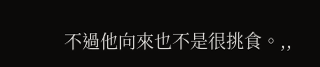不過他向來也不是很挑食。,,